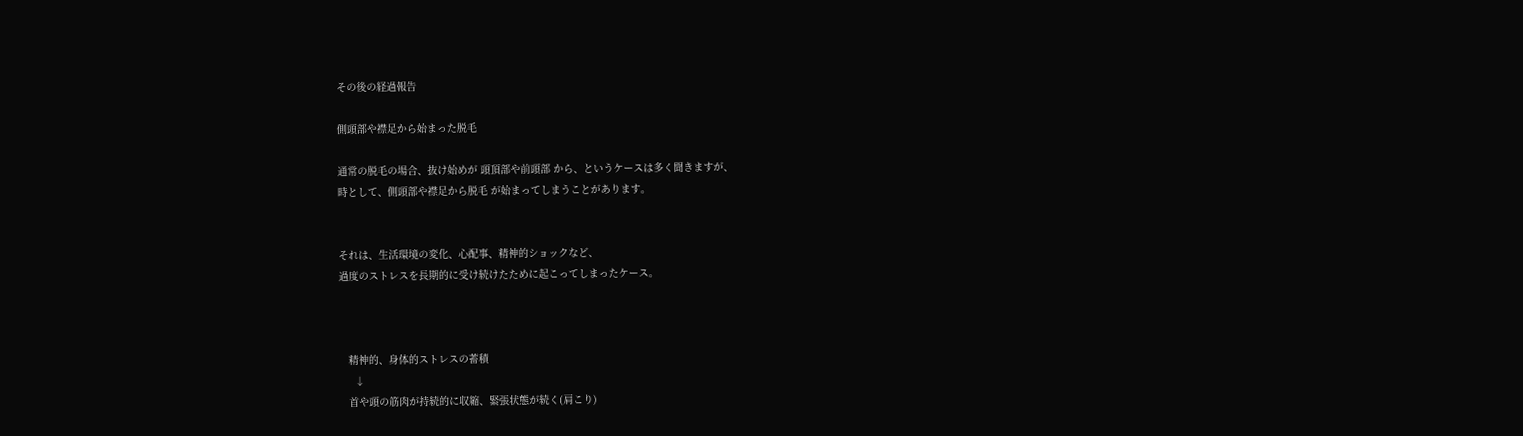その後の経過報告

側頭部や襟足から始まった脱毛

通常の脱毛の場合、抜け始めが 頭頂部や前頭部 から、というケースは多く聞きますが、
時として、側頭部や襟足から脱毛 が始まってしまうことがあります。


それは、生活環境の変化、心配事、精神的ショックなど、
過度のストレスを長期的に受け続けたために起こってしまったケース。



   精神的、身体的ストレスの蓄積
     ↓
   首や頭の筋肉が持続的に収縮、緊張状態が続く(肩こり)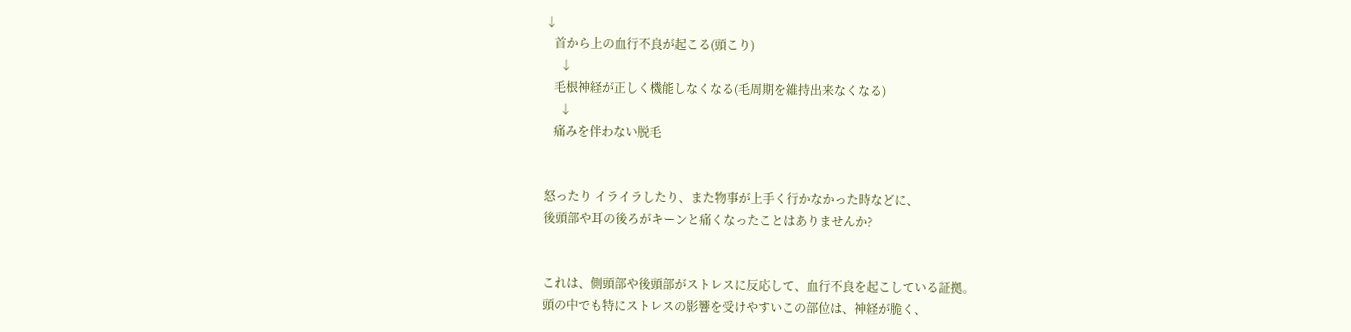↓
   首から上の血行不良が起こる(頭こり)
     ↓
   毛根神経が正しく機能しなくなる(毛周期を維持出来なくなる)
     ↓
   痛みを伴わない脱毛


怒ったり イライラしたり、また物事が上手く行かなかった時などに、
後頭部や耳の後ろがキーンと痛くなったことはありませんか?


これは、側頭部や後頭部がストレスに反応して、血行不良を起こしている証拠。
頭の中でも特にストレスの影響を受けやすいこの部位は、神経が脆く、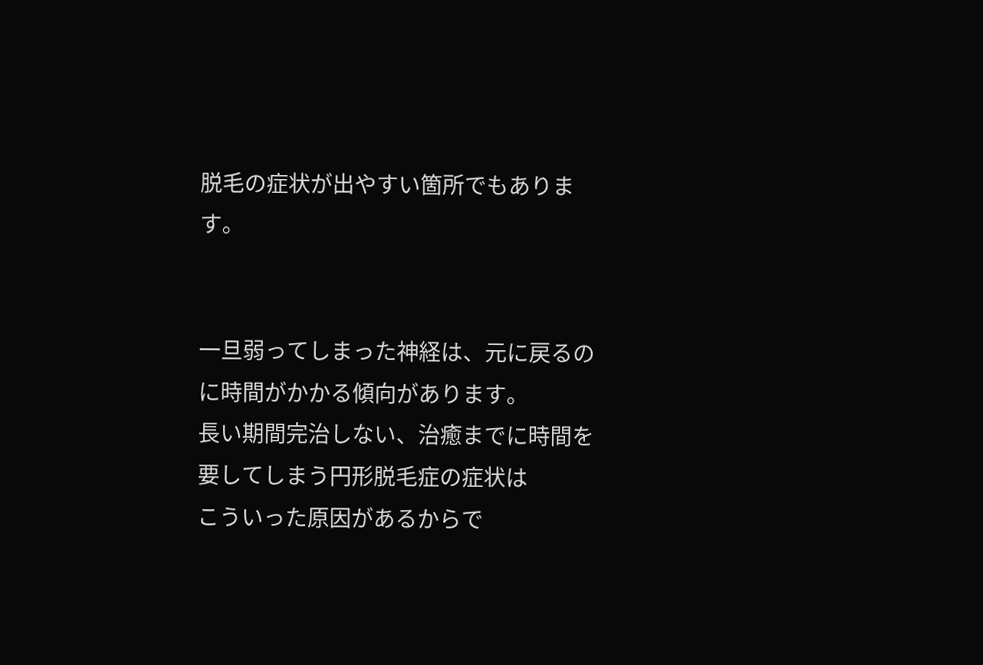脱毛の症状が出やすい箇所でもあります。


一旦弱ってしまった神経は、元に戻るのに時間がかかる傾向があります。
長い期間完治しない、治癒までに時間を要してしまう円形脱毛症の症状は
こういった原因があるからで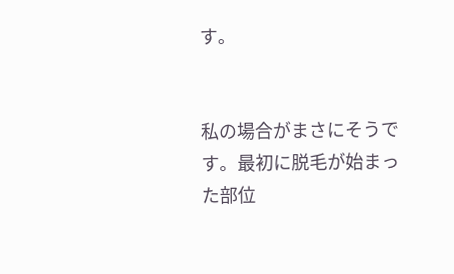す。


私の場合がまさにそうです。最初に脱毛が始まった部位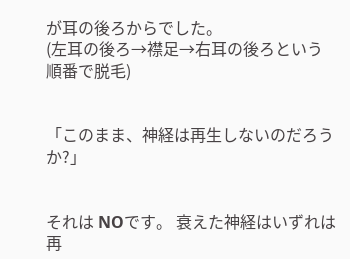が耳の後ろからでした。
(左耳の後ろ→襟足→右耳の後ろという順番で脱毛)


「このまま、神経は再生しないのだろうか?」


それは NOです。 衰えた神経はいずれは再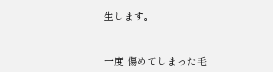生します。


一度 傷めてしまった毛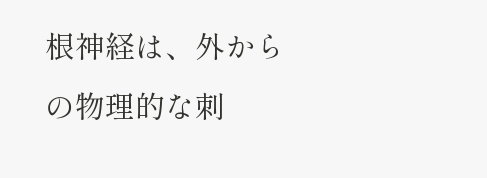根神経は、外からの物理的な刺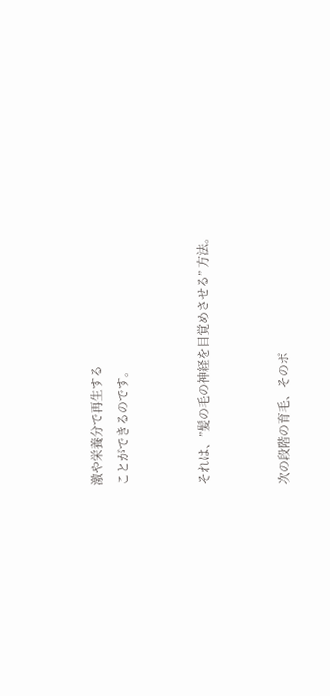激や栄養分で再生する
ことができるのです。


それは、”髪の毛の神経を目覚めさせる” 方法。


次の段階の育毛、そのポ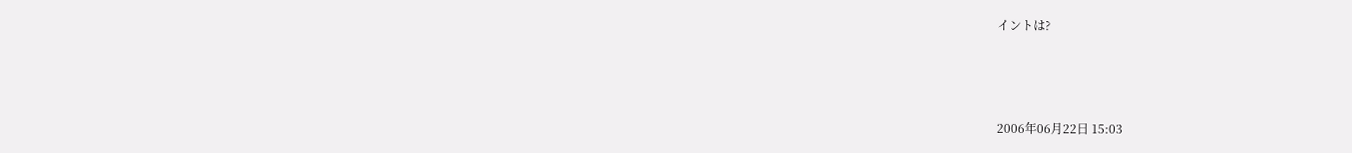イントは?



2006年06月22日 15:03